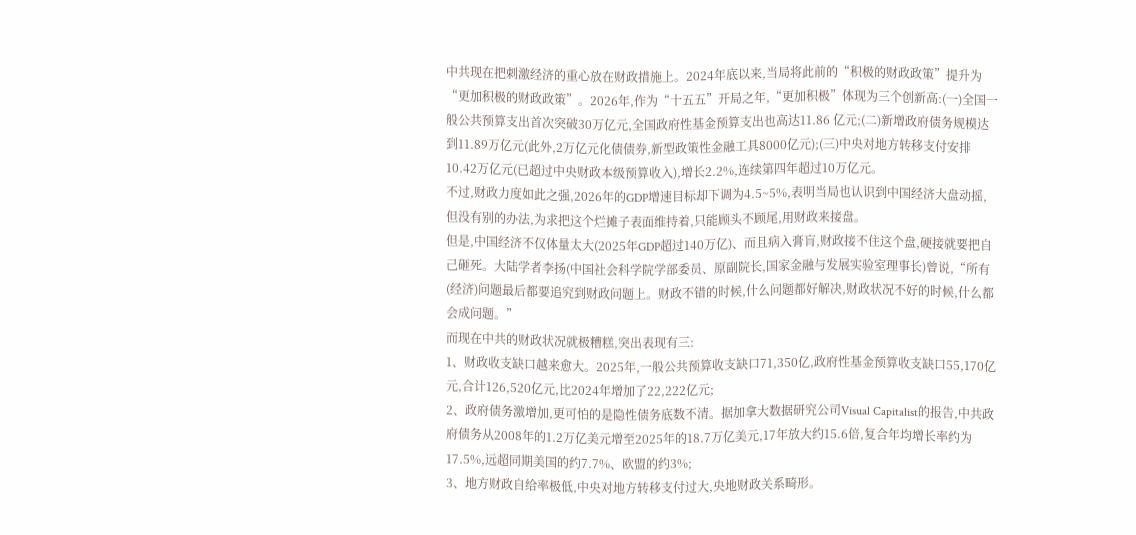中共现在把刺激经济的重心放在财政措施上。2024年底以来,当局将此前的“积极的财政政策”提升为“更加积极的财政政策”。2026年,作为“十五五”开局之年,“更加积极”体现为三个创新高:(一)全国一般公共预算支出首次突破30万亿元,全国政府性基金预算支出也高达11.86 亿元;(二)新增政府债务规模达到11.89万亿元(此外,2万亿元化债债券,新型政策性金融工具8000亿元);(三)中央对地方转移支付安排10.42万亿元(已超过中央财政本级预算收入),增长2.2%,连续第四年超过10万亿元。
不过,财政力度如此之强,2026年的GDP增速目标却下调为4.5~5%,表明当局也认识到中国经济大盘动摇,但没有别的办法,为求把这个烂摊子表面维持着,只能顾头不顾尾,用财政来接盘。
但是,中国经济不仅体量太大(2025年GDP超过140万亿)、而且病入膏肓,财政接不住这个盘,硬接就要把自己砸死。大陆学者李扬(中国社会科学院学部委员、原副院长,国家金融与发展实验室理事长)曾说,“所有(经济)问题最后都要追究到财政问题上。财政不错的时候,什么问题都好解决,财政状况不好的时候,什么都会成问题。”
而现在中共的财政状况就极糟糕,突出表现有三:
1、财政收支缺口越来愈大。2025年,一般公共预算收支缺口71,350亿,政府性基金预算收支缺口55,170亿元,合计126,520亿元,比2024年增加了22,222亿元;
2、政府债务激增加,更可怕的是隐性债务底数不清。据加拿大数据研究公司Visual Capitalist的报告,中共政府债务从2008年的1.2万亿美元增至2025年的18.7万亿美元,17年放大约15.6倍,复合年均增长率约为17.5%,远超同期美国的约7.7%、欧盟的约3%;
3、地方财政自给率极低,中央对地方转移支付过大,央地财政关系畸形。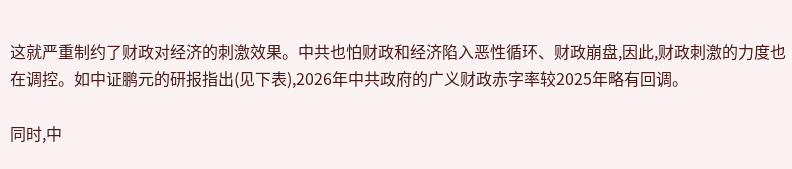这就严重制约了财政对经济的刺激效果。中共也怕财政和经济陷入恶性循环、财政崩盘,因此,财政刺激的力度也在调控。如中证鹏元的研报指出(见下表),2026年中共政府的广义财政赤字率较2025年略有回调。

同时,中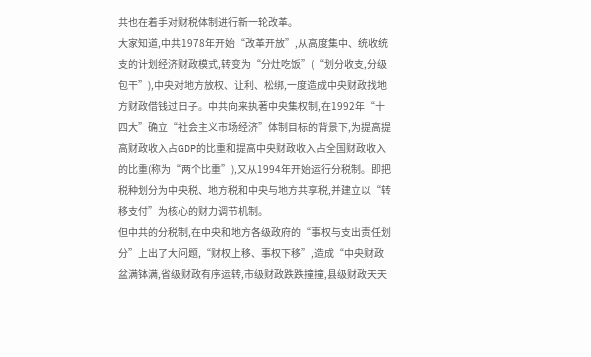共也在着手对财税体制进行新一轮改革。
大家知道,中共1978年开始“改革开放”,从高度集中、统收统支的计划经济财政模式,转变为“分灶吃饭”(“划分收支,分级包干”),中央对地方放权、让利、松绑,一度造成中央财政找地方财政借钱过日子。中共向来执著中央集权制,在1992年“十四大”确立“社会主义市场经济”体制目标的背景下,为提高提高财政收入占GDP的比重和提高中央财政收入占全国财政收入的比重(称为“两个比重”),又从1994年开始运行分税制。即把税种划分为中央税、地方税和中央与地方共享税,并建立以“转移支付”为核心的财力调节机制。
但中共的分税制,在中央和地方各级政府的“事权与支出责任划分”上出了大问题,“财权上移、事权下移”,造成“中央财政盆满钵满,省级财政有序运转,市级财政跌跌撞撞,县级财政天天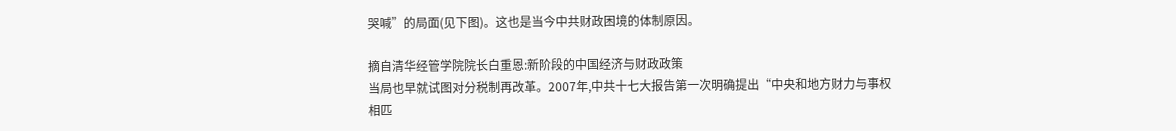哭喊”的局面(见下图)。这也是当今中共财政困境的体制原因。

摘自清华经管学院院长白重恩:新阶段的中国经济与财政政策
当局也早就试图对分税制再改革。2007年,中共十七大报告第一次明确提出“中央和地方财力与事权相匹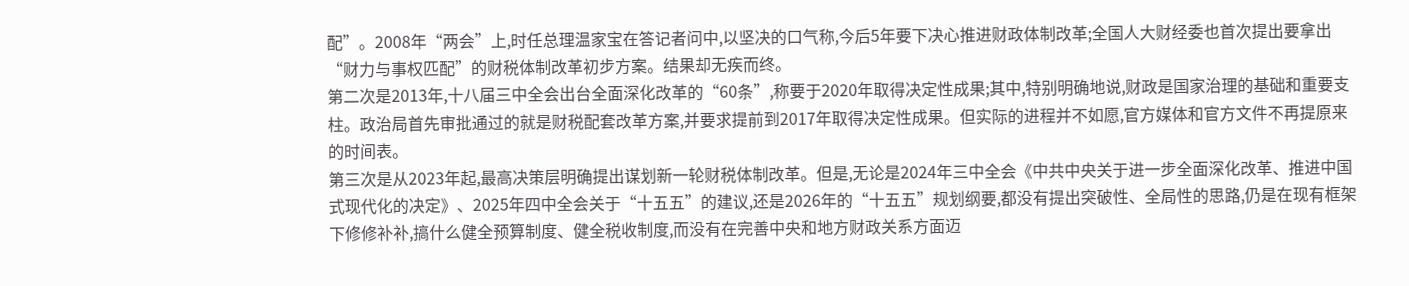配”。2008年“两会”上,时任总理温家宝在答记者问中,以坚决的口气称,今后5年要下决心推进财政体制改革;全国人大财经委也首次提出要拿出“财力与事权匹配”的财税体制改革初步方案。结果却无疾而终。
第二次是2013年,十八届三中全会出台全面深化改革的“60条”,称要于2020年取得决定性成果;其中,特别明确地说,财政是国家治理的基础和重要支柱。政治局首先审批通过的就是财税配套改革方案,并要求提前到2017年取得决定性成果。但实际的进程并不如愿,官方媒体和官方文件不再提原来的时间表。
第三次是从2023年起,最高决策层明确提出谋划新一轮财税体制改革。但是,无论是2024年三中全会《中共中央关于进一步全面深化改革、推进中国式现代化的决定》、2025年四中全会关于“十五五”的建议,还是2026年的“十五五”规划纲要,都没有提出突破性、全局性的思路,仍是在现有框架下修修补补,搞什么健全预算制度、健全税收制度,而没有在完善中央和地方财政关系方面迈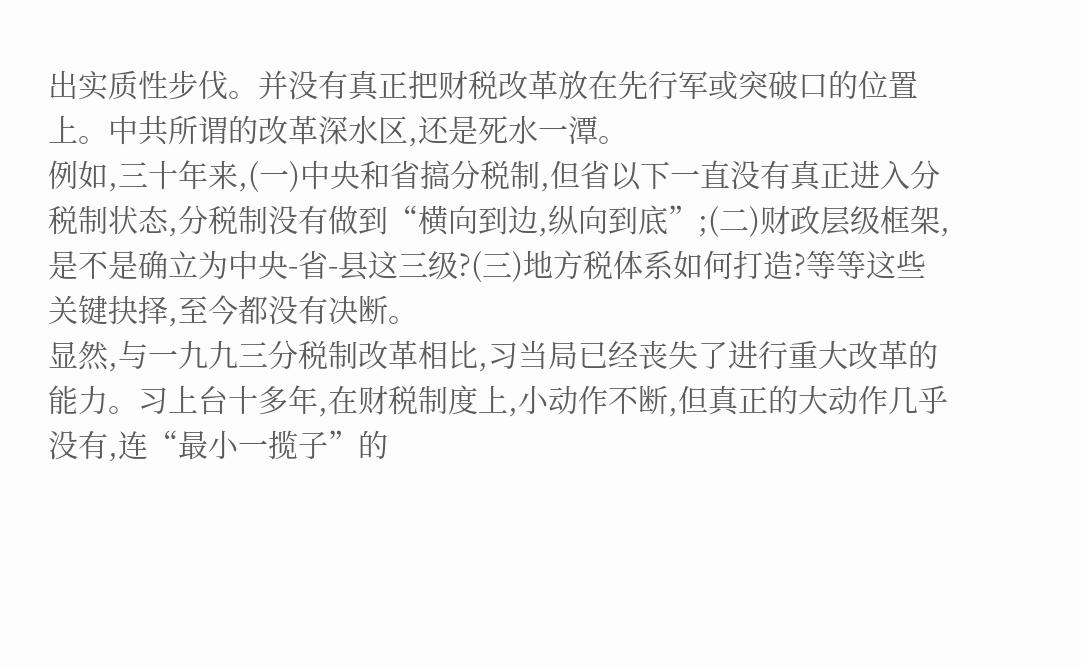出实质性步伐。并没有真正把财税改革放在先行军或突破口的位置上。中共所谓的改革深水区,还是死水一潭。
例如,三十年来,(一)中央和省搞分税制,但省以下一直没有真正进入分税制状态,分税制没有做到“横向到边,纵向到底”;(二)财政层级框架,是不是确立为中央-省-县这三级?(三)地方税体系如何打造?等等这些关键抉择,至今都没有决断。
显然,与一九九三分税制改革相比,习当局已经丧失了进行重大改革的能力。习上台十多年,在财税制度上,小动作不断,但真正的大动作几乎没有,连“最小一揽子”的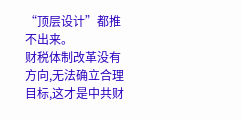“顶层设计”都推不出来。
财税体制改革没有方向,无法确立合理目标,这才是中共财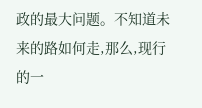政的最大问题。不知道未来的路如何走,那么,现行的一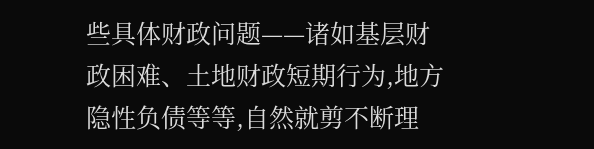些具体财政问题——诸如基层财政困难、土地财政短期行为,地方隐性负债等等,自然就剪不断理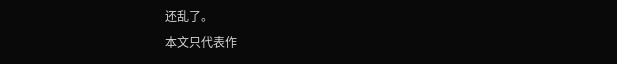还乱了。
本文只代表作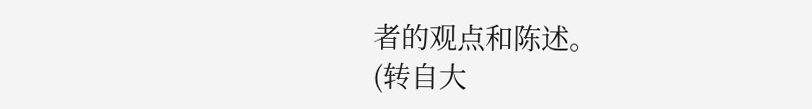者的观点和陈述。
(转自大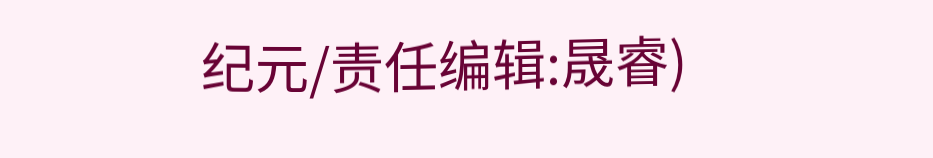纪元/责任编辑:晟睿)